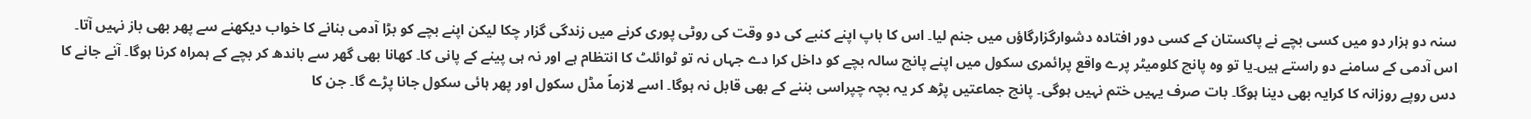سنہ دو ہزار دو میں کسی بچے نے پاکستان کے کسی دور افتادہ دشوارگزارگاؤں میں جنم لیا۔ اس کا باپ اپنے کنبے کی دو وقت کی روٹی پوری کرنے میں زندگی گزار چکا لیکن اپنے بچے کو بڑا آدمی بنانے کا خواب دیکھنے سے پھر بھی باز نہیں آتا۔
اس آدمی کے سامنے دو راستے ہیں۔یا تو وہ پانچ کلومیٹر پرے واقع پرائمری سکول میں اپنے پانچ سالہ بچے کو داخل کرا دے جہاں نہ تو ٹوائلٹ کا انتظام ہے اور نہ ہی پینے کے پانی کا۔ کھانا بھی گھر سے باندھ کر بچے کے ہمراہ کرنا ہوگا۔ آنے جانے کا دس روپے روزانہ کا کرایہ بھی دینا ہوگا۔ بات صرف یہیں ختم نہیں ہوگی۔ پانچ جماعتیں پڑھ کر یہ بچہ چپراسی بننے کے بھی قابل نہ ہوگا۔ اسے لازماً مڈل سکول اور پھر ہائی سکول جانا پڑے گا۔ جن کا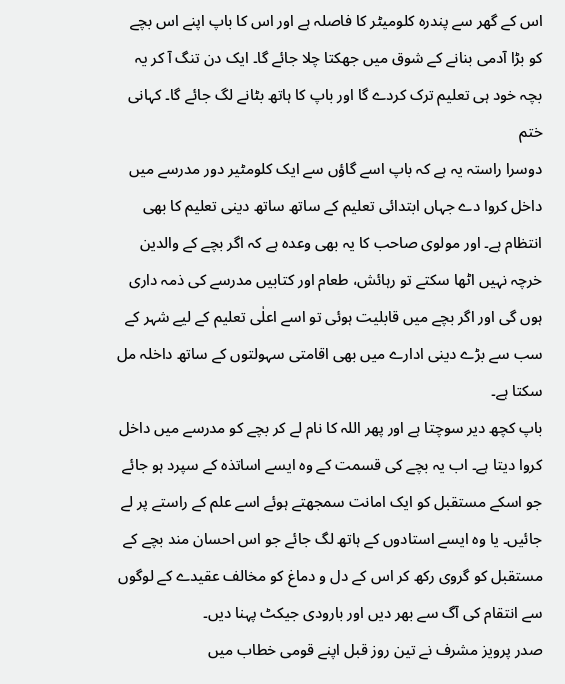اس کے گھر سے پندرہ کلومیٹر کا فاصلہ ہے اور اس کا باپ اپنے اس بچے کو بڑا آدمی بنانے کے شوق میں جھکتا چلا جائے گا۔ ایک دن تنگ آ کر یہ بچہ خود ہی تعلیم ترک کردے گا اور باپ کا ہاتھ بٹانے لگ جائے گا۔ کہانی ختم
دوسرا راستہ یہ ہے کہ باپ اسے گاؤں سے ایک کلومٹیر دور مدرسے میں داخل کروا دے جہاں ابتدائی تعلیم کے ساتھ ساتھ دینی تعلیم کا بھی انتظام ہے۔ اور مولوی صاحب کا یہ بھی وعدہ ہے کہ اگر بچے کے والدین خرچہ نہیں اٹھا سکتے تو رہائش، طعام اور کتابیں مدرسے کی ذمہ داری ہوں گی اور اگر بچے میں قابلیت ہوئی تو اسے اعلٰی تعلیم کے لیے شہر کے سب سے بڑے دینی ادارے میں بھی اقامتی سہولتوں کے ساتھ داخلہ مل سکتا ہے۔
باپ کچھ دیر سوچتا ہے اور پھر اللہ کا نام لے کر بچے کو مدرسے میں داخل کروا دیتا ہے۔ اب یہ بچے کی قسمت کے وہ ایسے اساتذہ کے سپرد ہو جائے جو اسکے مستقبل کو ایک امانت سمجھتے ہوئے اسے علم کے راستے پر لے جائیں۔ یا وہ ایسے استادوں کے ہاتھ لگ جائے جو اس احسان مند بچے کے مستقبل کو گروی رکھ کر اس کے دل و دماغ کو مخالف عقیدے کے لوگوں سے انتقام کی آگ سے بھر دیں اور بارودی جیکٹ پہنا دیں۔
صدر پرویز مشرف نے تین روز قبل اپنے قومی خطاب میں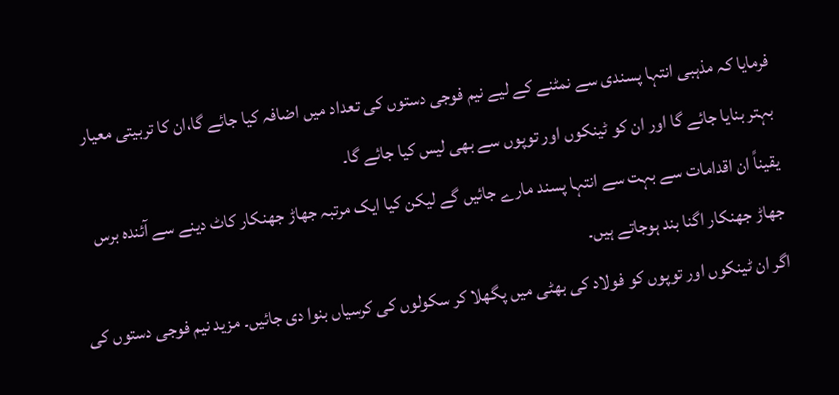فرمایا کہ مذہبی انتہا پسندی سے نمٹنے کے لیے نیم فوجی دستوں کی تعداد میں اضافہ کیا جائے گا،ان کا تربیتی معیار بہتر بنایا جائے گا اور ان کو ٹینکوں اور توپوں سے بھی لیس کیا جائے گا۔
یقیناً ان اقدامات سے بہت سے انتہا پسند مارے جائیں گے لیکن کیا ایک مرتبہ جھاڑ جھنکار کاٹ دینے سے آئندہ برس جھاڑ جھنکار اگنا بند ہوجاتے ہیں۔
اگر ان ٹینکوں اور توپوں کو فولاد کی بھٹی میں پگھلا کر سکولوں کی کرسیاں بنوا دی جائیں۔ مزید نیم فوجی دستوں کی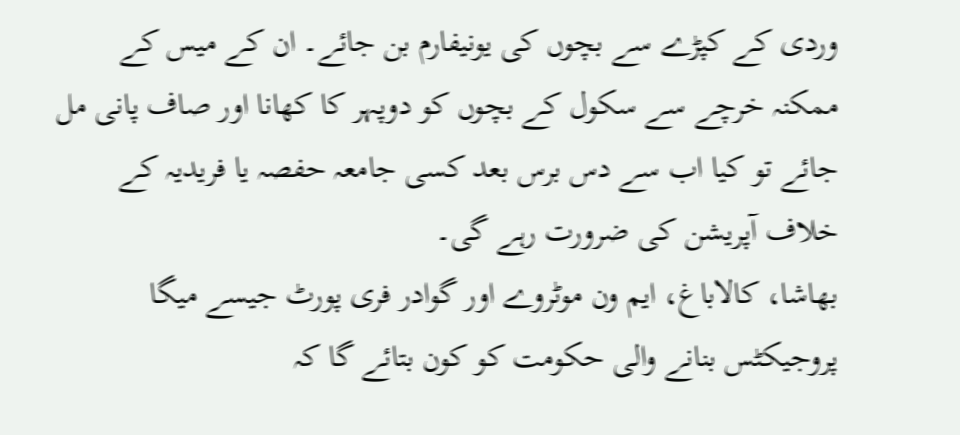وردی کے کپڑے سے بچوں کی یونیفارم بن جائے۔ ان کے میس کے ممکنہ خرچے سے سکول کے بچوں کو دوپہر کا کھانا اور صاف پانی مل جائے تو کیا اب سے دس برس بعد کسی جامعہ حفصہ یا فریدیہ کے خلاف آپریشن کی ضرورت رہے گی۔
بھاشا، کالاباغ، ایم ون موٹروے اور گوادر فری پورٹ جیسے میگا پروجیکٹس بنانے والی حکومت کو کون بتائے گا کہ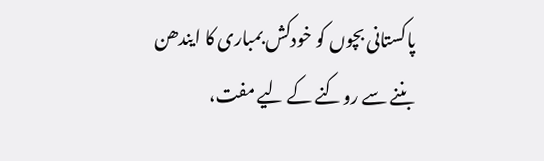پاکستانی بچوں کو خودکش بمباری کا ایندھن بننے سے روکنے کے لیے مفت،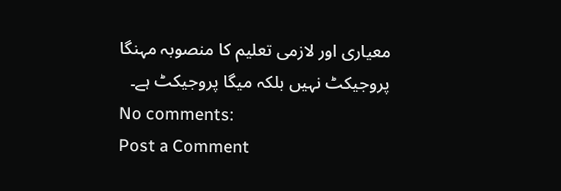معیاری اور لازمی تعلیم کا منصوبہ مہنگا پروجیکٹ نہیں بلکہ میگا پروجیکٹ ہے۔
No comments:
Post a Comment